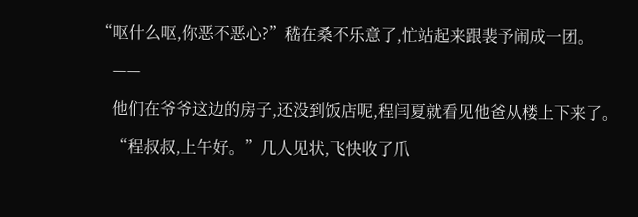“呕什么呕,你恶不恶心?”嵇在桑不乐意了,忙站起来跟裴予闹成一团。

    ——

    他们在爷爷这边的房子,还没到饭店呢,程闫夏就看见他爸从楼上下来了。

    “程叔叔,上午好。”几人见状,飞快收了爪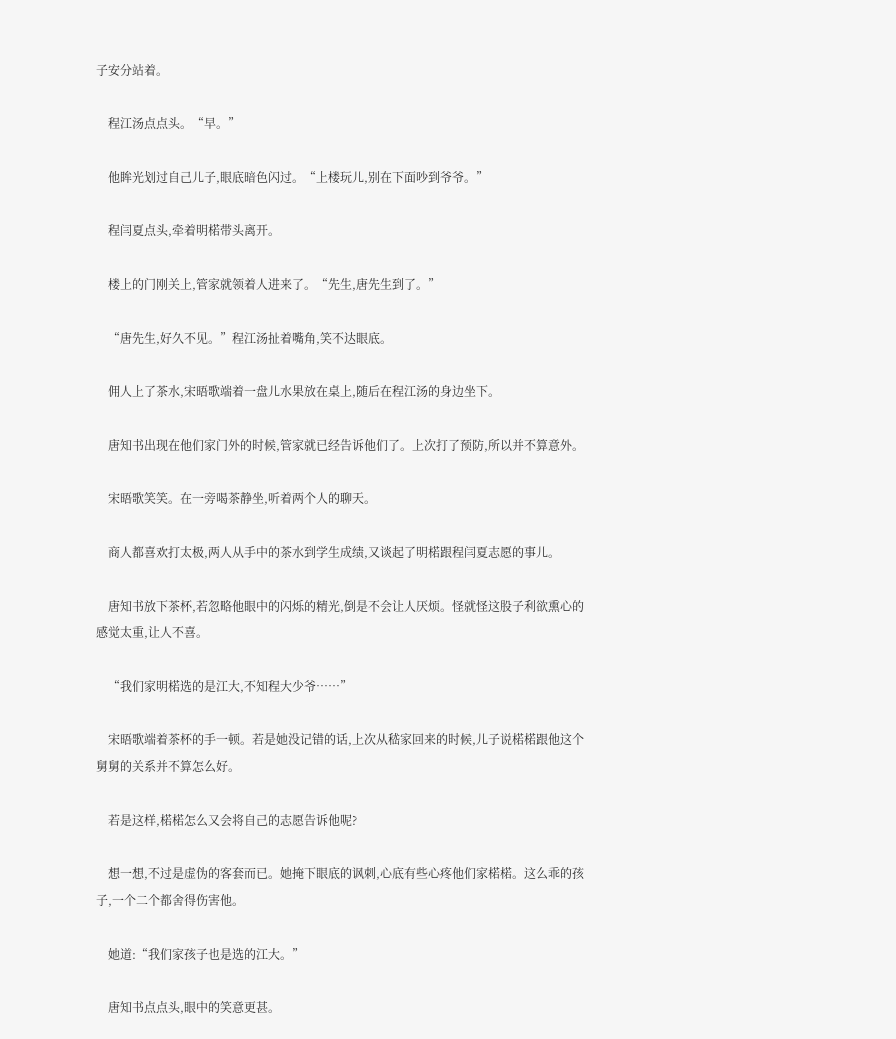子安分站着。

    程江汤点点头。“早。”

    他眸光划过自己儿子,眼底暗色闪过。“上楼玩儿,别在下面吵到爷爷。”

    程闫夏点头,牵着明楉带头离开。

    楼上的门刚关上,管家就领着人进来了。“先生,唐先生到了。”

    “唐先生,好久不见。”程江汤扯着嘴角,笑不达眼底。

    佣人上了茶水,宋晤歌端着一盘儿水果放在桌上,随后在程江汤的身边坐下。

    唐知书出现在他们家门外的时候,管家就已经告诉他们了。上次打了预防,所以并不算意外。

    宋晤歌笑笑。在一旁喝茶静坐,听着两个人的聊天。

    商人都喜欢打太极,两人从手中的茶水到学生成绩,又谈起了明楉跟程闫夏志愿的事儿。

    唐知书放下茶杯,若忽略他眼中的闪烁的精光,倒是不会让人厌烦。怪就怪这股子利欲熏心的感觉太重,让人不喜。

    “我们家明楉选的是江大,不知程大少爷……”

    宋晤歌端着茶杯的手一顿。若是她没记错的话,上次从嵇家回来的时候,儿子说楉楉跟他这个舅舅的关系并不算怎么好。

    若是这样,楉楉怎么又会将自己的志愿告诉他呢?

    想一想,不过是虚伪的客套而已。她掩下眼底的讽刺,心底有些心疼他们家楉楉。这么乖的孩子,一个二个都舍得伤害他。

    她道:“我们家孩子也是选的江大。”

    唐知书点点头,眼中的笑意更甚。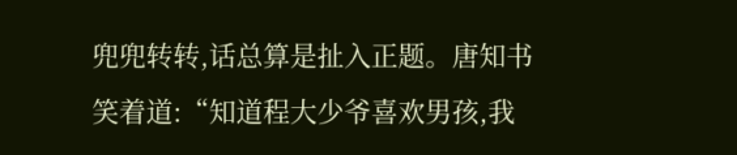兜兜转转,话总算是扯入正题。唐知书笑着道:“知道程大少爷喜欢男孩,我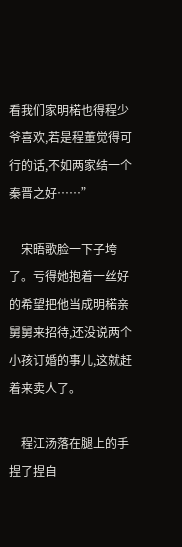看我们家明楉也得程少爷喜欢,若是程董觉得可行的话,不如两家结一个秦晋之好……”

    宋晤歌脸一下子垮了。亏得她抱着一丝好的希望把他当成明楉亲舅舅来招待,还没说两个小孩订婚的事儿,这就赶着来卖人了。

    程江汤落在腿上的手捏了捏自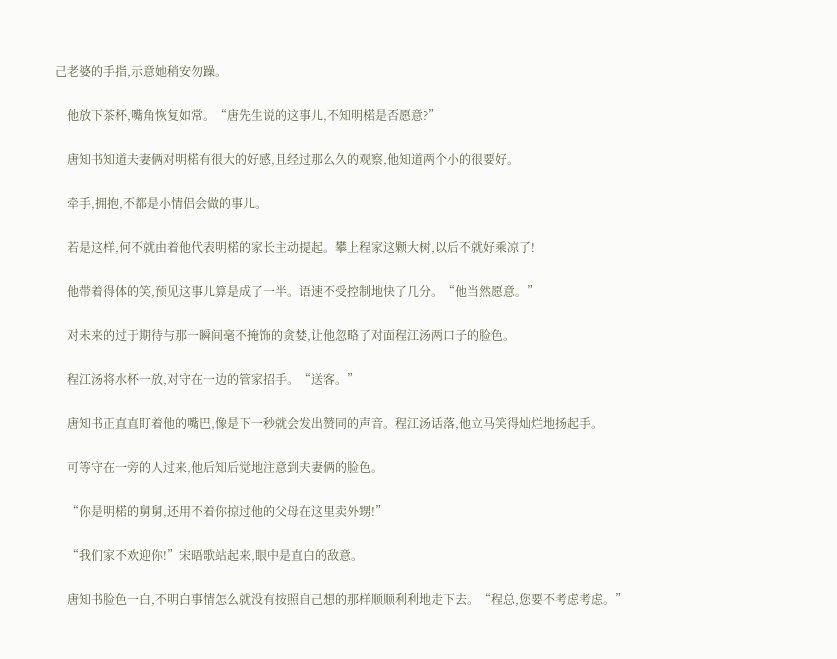己老婆的手指,示意她稍安勿躁。

    他放下茶杯,嘴角恢复如常。“唐先生说的这事儿,不知明楉是否愿意?”

    唐知书知道夫妻俩对明楉有很大的好感,且经过那么久的观察,他知道两个小的很要好。

    牵手,拥抱,不都是小情侣会做的事儿。

    若是这样,何不就由着他代表明楉的家长主动提起。攀上程家这颗大树,以后不就好乘凉了!

    他带着得体的笑,预见这事儿算是成了一半。语速不受控制地快了几分。“他当然愿意。”

    对未来的过于期待与那一瞬间毫不掩饰的贪婪,让他忽略了对面程江汤两口子的脸色。

    程江汤将水杯一放,对守在一边的管家招手。“送客。”

    唐知书正直直盯着他的嘴巴,像是下一秒就会发出赞同的声音。程江汤话落,他立马笑得灿烂地扬起手。

    可等守在一旁的人过来,他后知后觉地注意到夫妻俩的脸色。

    “你是明楉的舅舅,还用不着你掠过他的父母在这里卖外甥!”

    “我们家不欢迎你!”宋晤歌站起来,眼中是直白的敌意。

    唐知书脸色一白,不明白事情怎么就没有按照自己想的那样顺顺利利地走下去。“程总,您要不考虑考虑。”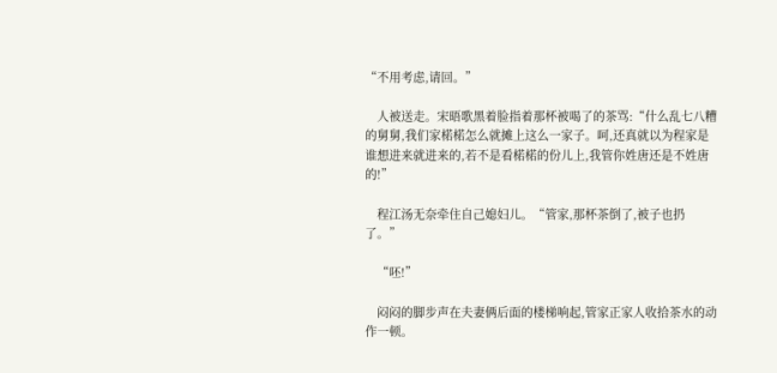“不用考虑,请回。”

    人被送走。宋晤歌黑着脸指着那杯被喝了的茶骂:“什么乱七八糟的舅舅,我们家楉楉怎么就摊上这么一家子。呵,还真就以为程家是谁想进来就进来的,若不是看楉楉的份儿上,我管你姓唐还是不姓唐的!”

    程江汤无奈牵住自己媳妇儿。“管家,那杯茶倒了,被子也扔了。”

    “呸!”

    闷闷的脚步声在夫妻俩后面的楼梯响起,管家正家人收拾茶水的动作一顿。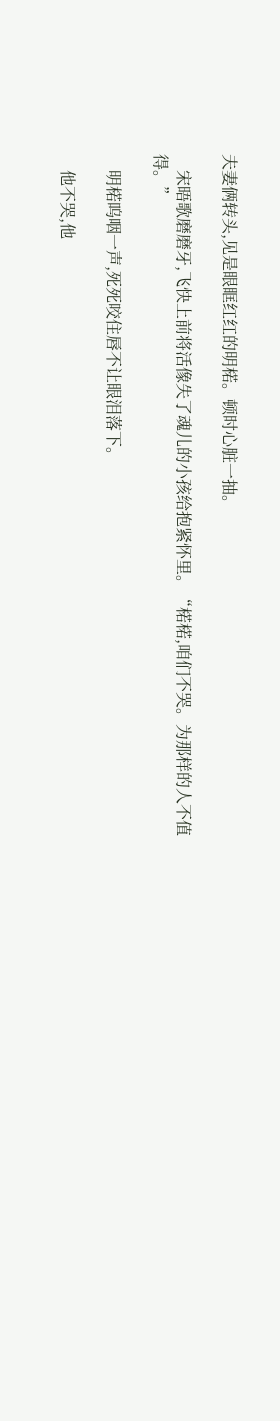夫妻俩转头,见是眼眶红红的明楉。顿时心脏一抽。

    宋晤歌磨磨牙,飞快上前将活像失了魂儿的小孩给抱紧怀里。“楉楉,咱们不哭。为那样的人不值得。”

    明楉呜咽一声,死死咬住唇不让眼泪落下。

    他不哭,他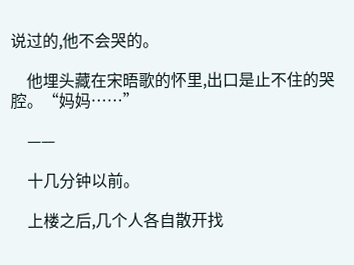说过的,他不会哭的。

    他埋头藏在宋晤歌的怀里,出口是止不住的哭腔。“妈妈……”

    ——

    十几分钟以前。

    上楼之后,几个人各自散开找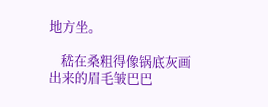地方坐。

    嵇在桑粗得像锅底灰画出来的眉毛皱巴巴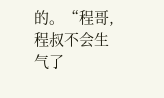的。“程哥,程叔不会生气了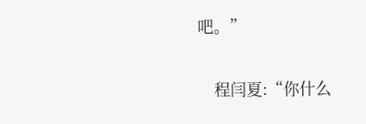吧。”

    程闫夏:“你什么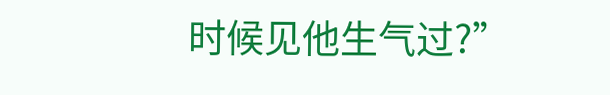时候见他生气过?”